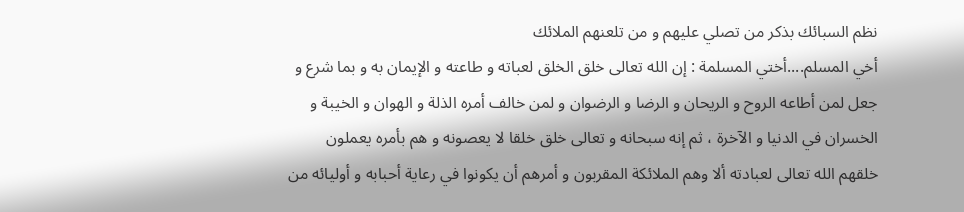نظم السبائك بذكر من تصلي عليهم و من تلعنهم الملائك
أخي المسلم....أختي المسلمة : إن الله تعالى خلق الخلق لعباته و طاعته و الإيمان به و بما شرع و جعل لمن أطاعه الروح و الريحان و الرضا و الرضوان و لمن خالف أمره الذلة و الهوان و الخيبة و الخسران في الدنيا و الآخرة ، ثم إنه سبحانه و تعالى خلق خلقا لا يعصونه و هم بأمره يعملون خلقهم الله تعالى لعبادته ألا وهم الملائكة المقربون و أمرهم أن يكونوا في رعاية أحبابه و أوليائه من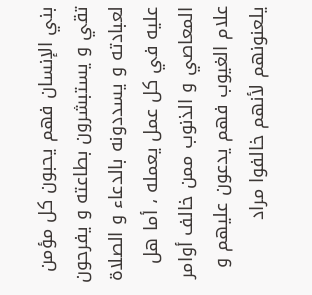بني الإنسان فهم يحبون كل مؤمن تقي و يستبشرون بطاعته و يفرحون لعبادته و يسددونه بالدعاء و الصلاة عليه في كل عمل يعمله ، أما هل المعاصي و الذنوب ممن خالف أوامر علام الغيوب فهم يدعون عليهم و يلعنونهم لأنهم خالفوا مراد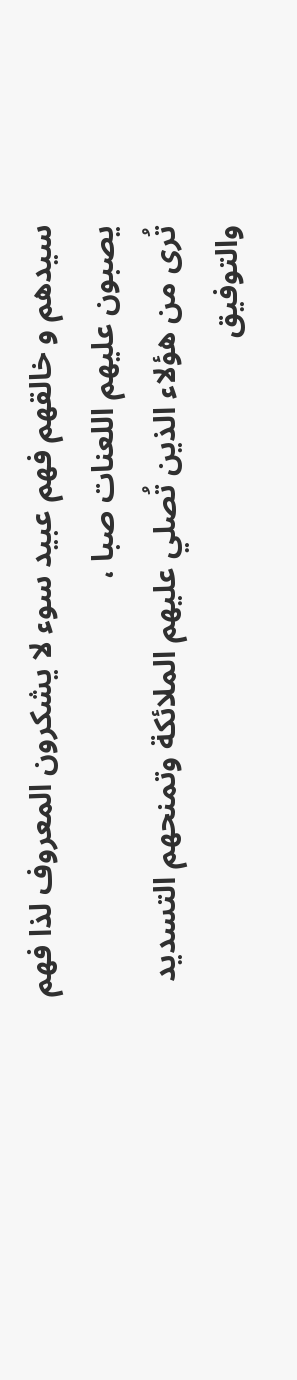سيدهم و خالقهم فهم عبيد سوء لا يشكرون المعروف لذا فهم يصبون عليهم اللعنات صبا ،
تُرى من هؤلاء الذين تُصلي عليهم الملائكة وتمنحهم التسديد والتوفيق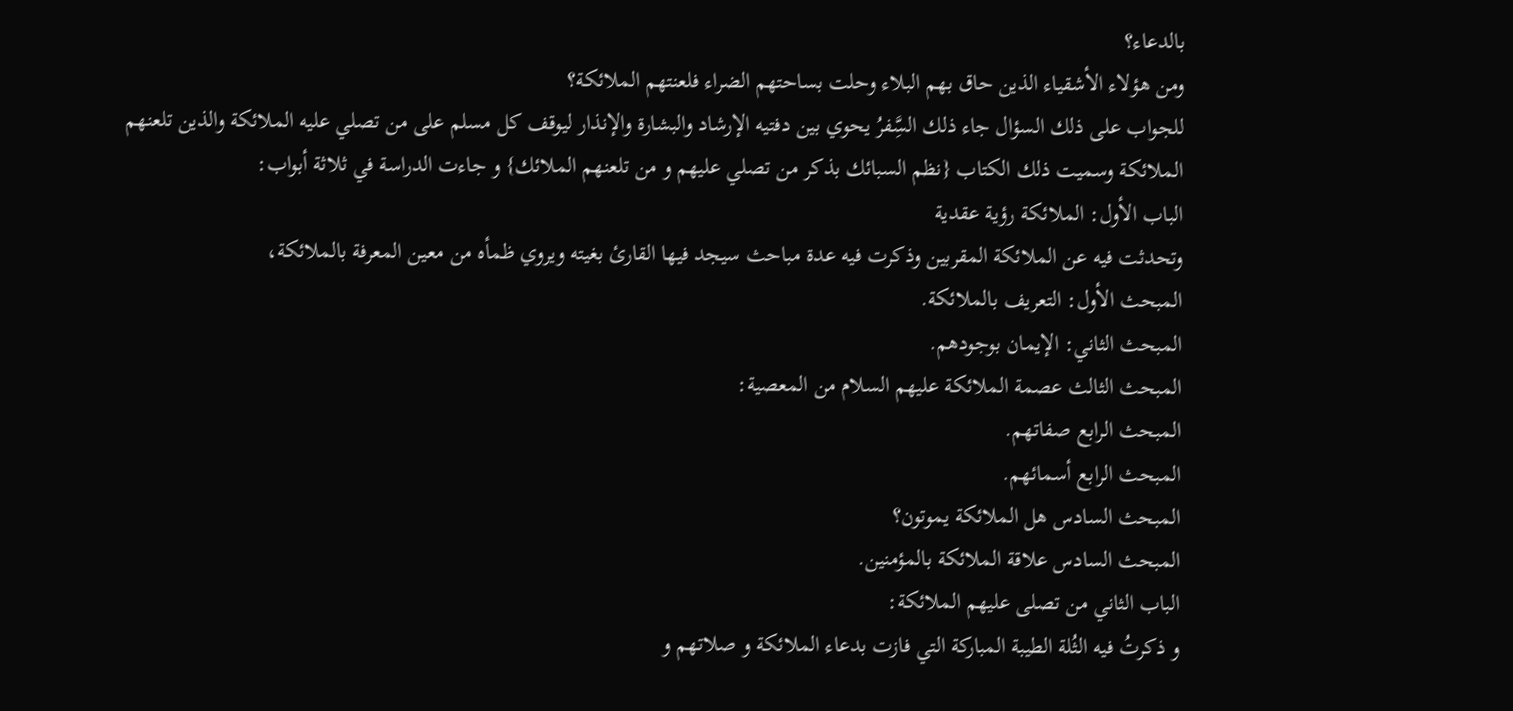بالدعاء؟
ومن هؤلاء الأشقياء الذين حاق بهم البلاء وحلت بساحتهم الضراء فلعنتهم الملائكة؟
للجواب على ذلك السؤال جاء ذلك السَِّفرُ يحوي بين دفتيه الإرشاد والبشارة والإنذار ليوقف كل مسلم على من تصلي عليه الملائكة والذين تلعنهم الملائكة وسميت ذلك الكتاب {نظم السبائك بذكر من تصلي عليهم و من تلعنهم الملائك} و جاءت الدراسة في ثلاثة أبواب:
الباب الأول: الملائكة رؤية عقدية
وتحدثت فيه عن الملائكة المقربين وذكرت فيه عدة مباحث سيجد فيها القارئ بغيته ويروي ظمأه من معين المعرفة بالملائكة،
المبحث الأول: التعريف بالملائكة.
المبحث الثاني: الإيمان بوجودهم.
المبحث الثالث عصمة الملائكة عليهم السلام من المعصية:
المبحث الرابع صفاتهم.
المبحث الرابع أسمائهم.
المبحث السادس هل الملائكة يموتون؟
المبحث السادس علاقة الملائكة بالمؤمنين.
الباب الثاني من تصلى عليهم الملائكة:
و ذكرتُ فيه الثُلة الطيبة المباركة التي فازت بدعاء الملائكة و صلاتهم و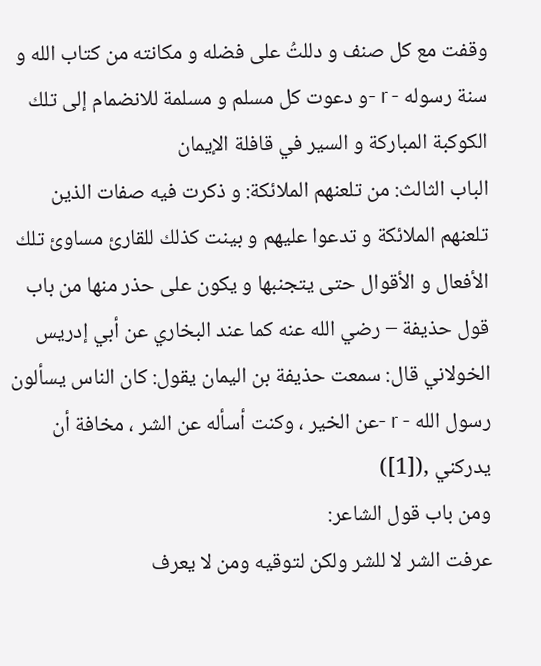وقفت مع كل صنف و دللتُ على فضله و مكانته من كتاب الله و سنة رسوله - r -و دعوت كل مسلم و مسلمة للانضمام إلى تلك الكوكبة المباركة و السير في قافلة الإيمان
الباب الثالث: من تلعنهم الملائكة: و ذكرت فيه صفات الذين تلعنهم الملائكة و تدعوا عليهم و بينت كذلك للقارئ مساوئ تلك الأفعال و الأقوال حتى يتجنبها و يكون على حذر منها من باب قول حذيفة – رضي الله عنه كما عند البخاري عن أبي إدريس الخولاني قال: سمعت حذيفة بن اليمان يقول: كان الناس يسألون رسول الله - r -عن الخير ، وكنت أسأله عن الشر ، مخافة أن يدركني ,([1])
ومن باب قول الشاعر:
عرفت الشر لا للشر ولكن لتوقيه ومن لا يعرف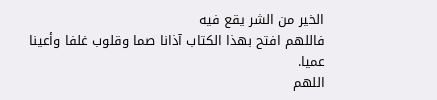الخير من الشر يقع فيه
فاللهم افتح بهذا الكتاب آذانا صما وقلوب غلفا وأعينا عميا.
اللهم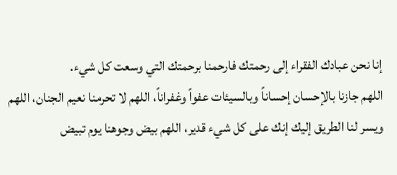إنا نحن عبادك الفقراء إلى رحمتك فارحمنا برحمتك التي وسعت كل شيء.
اللهم جازنا بالإحسان إحساناً وبالسيئات عفواً وغفراناً، اللهم لا تحرمنا نعيم الجنان، اللهم ويسر لنا الطريق إليك إنك على كل شيء قدير، اللهم بيض وجوهنا يوم تبيض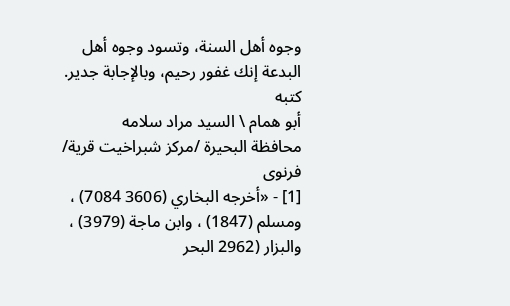وجوه أهل السنة، وتسود وجوه أهل البدعة إنك غفور رحيم، وبالإجابة جدير.
كتبه
أبو همام \ السيد مراد سلامه
محافظة البحيرة /مركز شبراخيت قرية/ فرنوى
[1] - «أخرجه البخاري (3606 7084) ، ومسلم (1847) ، وابن ماجة (3979) ، والبزار (2962 البحر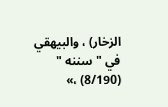الزخار) ، والبيهقي في " سننه " (8/190) ،»